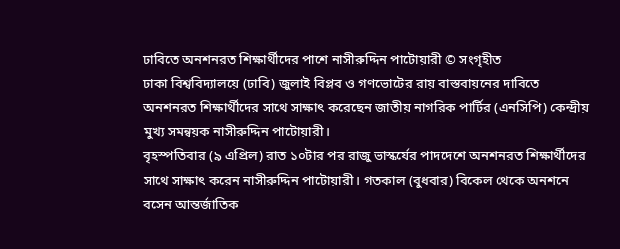ঢাবিতে অনশনরত শিক্ষার্থীদের পাশে নাসীরুদ্দিন পাটোয়ারী © সংগৃহীত
ঢাকা বিশ্ববিদ্যালয়ে (ঢাবি) জুলাই বিপ্লব ও গণভোটের রায় বাস্তবায়নের দাবিতে অনশনরত শিক্ষার্থীদের সাথে সাক্ষাৎ করেছেন জাতীয় নাগরিক পার্টির (এনসিপি) কেন্দ্রীয় মুখ্য সমন্বয়ক নাসীরুদ্দিন পাটোয়ারী।
বৃহস্পতিবার (৯ এপ্রিল) রাত ১০টার পর রাজু ভাস্কর্যের পাদদেশে অনশনরত শিক্ষার্থীদের সাথে সাক্ষাৎ করেন নাসীরুদ্দিন পাটোয়ারী। গতকাল (বুধবার) বিকেল থেকে অনশনে বসেন আন্তর্জাতিক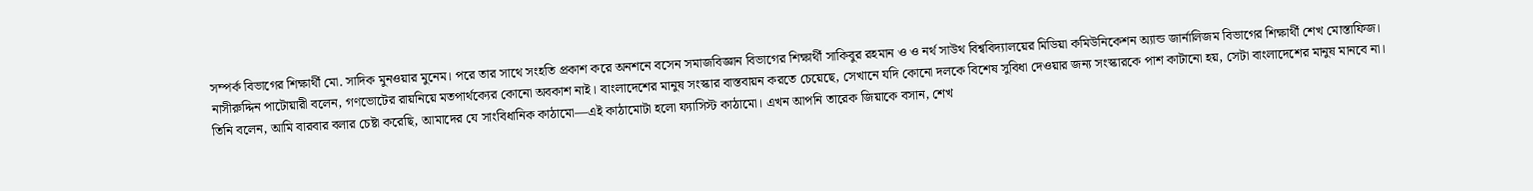সম্পর্ক বিভাগের শিক্ষার্থী মো. সাদিক মুনওয়ার মুনেম। পরে তার সাথে সংহতি প্রকাশ করে অনশনে বসেন সমাজবিজ্ঞান বিভাগের শিক্ষার্থী সাকিবুর রহমান ও ও নর্থ সাউথ বিশ্ববিদ্যালয়ের মিডিয়া কমিউনিকেশন অ্যান্ড জার্নালিজম বিভাগের শিক্ষার্থী শেখ মোস্তাফিজ।
নাসীরুদ্দিন পাটোয়ারী বলেন, গণভোটের রায়নিয়ে মতপার্থক্যের কোনো অবকাশ নাই। বাংলাদেশের মানুষ সংস্কার বাস্তবায়ন করতে চেয়েছে, সেখানে যদি কোনো দলকে বিশেষ সুবিধা দেওয়ার জন্য সংস্কারকে পাশ কাটানো হয়, সেটা বাংলাদেশের মানুষ মানবে না।
তিনি বলেন, আমি বারবার বলার চেষ্টা করেছি, আমাদের যে সাংবিধানিক কাঠামো—এই কাঠামোটা হলো ফ্যাসিস্ট কাঠামো। এখন আপনি তারেক জিয়াকে বসান, শেখ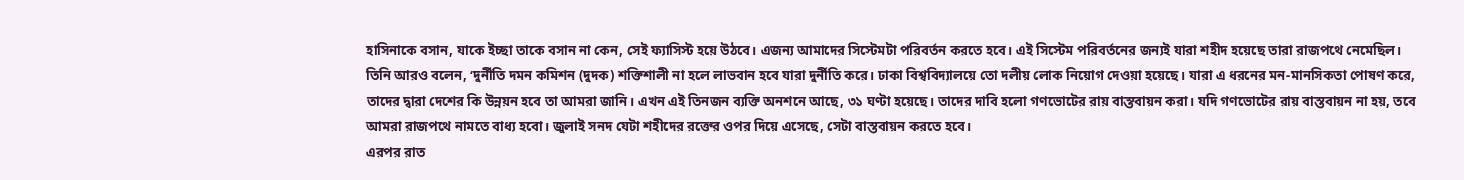হাসিনাকে বসান, যাকে ইচ্ছা তাকে বসান না কেন, সেই ফ্যাসিস্ট হয়ে উঠবে। এজন্য আমাদের সিস্টেমটা পরিবর্তন করতে হবে। এই সিস্টেম পরিবর্তনের জন্যই যারা শহীদ হয়েছে তারা রাজপথে নেমেছিল।
তিনি আরও বলেন, ‘দুর্নীতি দমন কমিশন (দুদক) শক্তিশালী না হলে লাভবান হবে যারা দুর্নীতি করে। ঢাকা বিশ্ববিদ্যালয়ে তো দলীয় লোক নিয়োগ দেওয়া হয়েছে। যারা এ ধরনের মন-মানসিকতা পোষণ করে, তাদের দ্বারা দেশের কি উন্নয়ন হবে তা আমরা জানি। এখন এই তিনজন ব্যক্তি অনশনে আছে, ৩১ ঘণ্টা হয়েছে। তাদের দাবি হলো গণভোটের রায় বাস্তবায়ন করা। যদি গণভোটের রায় বাস্তবায়ন না হয়, তবে আমরা রাজপথে নামতে বাধ্য হবো। জুলাই সনদ যেটা শহীদের রক্তের ওপর দিয়ে এসেছে, সেটা বাস্তবায়ন করতে হবে।
এরপর রাত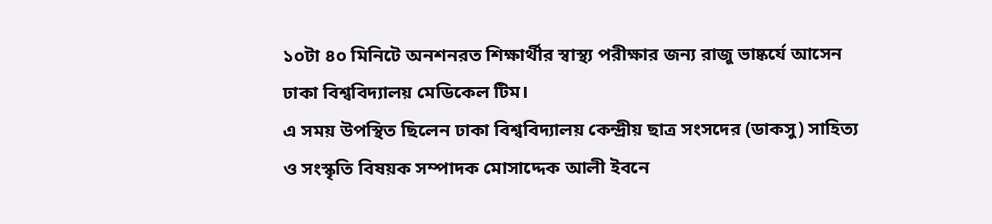১০টা ৪০ মিনিটে অনশনরত শিক্ষার্থীর স্বাস্থ্য পরীক্ষার জন্য রাজু ভাষ্কর্যে আসেন ঢাকা বিশ্ববিদ্যালয় মেডিকেল টিম।
এ সময় উপস্থিত ছিলেন ঢাকা বিশ্ববিদ্যালয় কেন্দ্রীয় ছাত্র সংসদের (ডাকসু) সাহিত্য ও সংস্কৃতি বিষয়ক সম্পাদক মোসাদ্দেক আলী ইবনে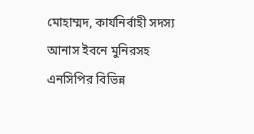মোহাম্মদ, কার্যনির্বাহী সদস্য আনাস ইবনে মুনিরসহ এনসিপির বিভিন্ন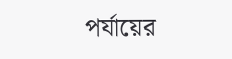পর্যায়ের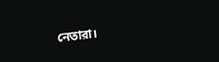নেতারা।